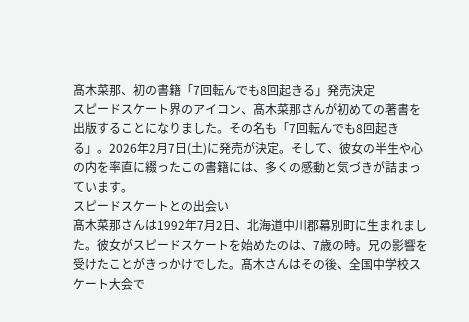髙木菜那、初の書籍「7回転んでも8回起きる」発売決定
スピードスケート界のアイコン、髙木菜那さんが初めての著書を出版することになりました。その名も「7回転んでも8回起きる」。2026年2月7日(土)に発売が決定。そして、彼女の半生や心の内を率直に綴ったこの書籍には、多くの感動と気づきが詰まっています。
スピードスケートとの出会い
髙木菜那さんは1992年7月2日、北海道中川郡幕別町に生まれました。彼女がスピードスケートを始めたのは、7歳の時。兄の影響を受けたことがきっかけでした。髙木さんはその後、全国中学校スケート大会で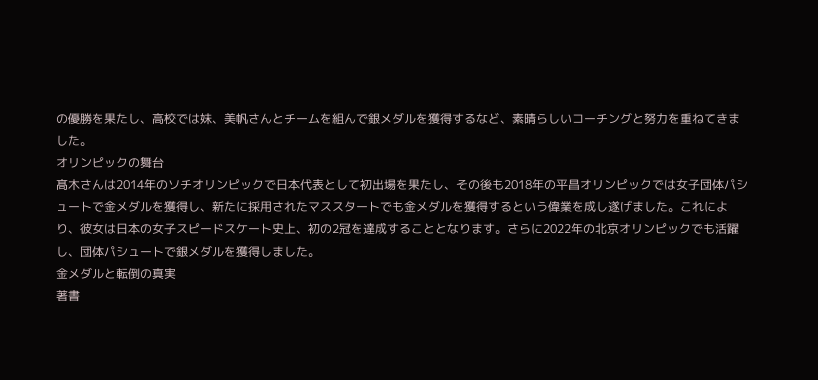の優勝を果たし、高校では妹、美帆さんとチームを組んで銀メダルを獲得するなど、素晴らしいコーチングと努力を重ねてきました。
オリンピックの舞台
髙木さんは2014年のソチオリンピックで日本代表として初出場を果たし、その後も2018年の平昌オリンピックでは女子団体パシュートで金メダルを獲得し、新たに採用されたマススタートでも金メダルを獲得するという偉業を成し遂げました。これにより、彼女は日本の女子スピードスケート史上、初の2冠を達成することとなります。さらに2022年の北京オリンピックでも活躍し、団体パシュートで銀メダルを獲得しました。
金メダルと転倒の真実
著書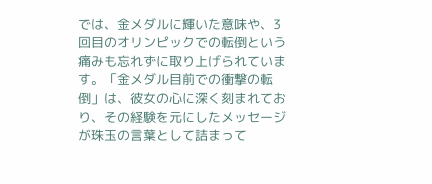では、金メダルに輝いた意味や、3回目のオリンピックでの転倒という痛みも忘れずに取り上げられています。「金メダル目前での衝撃の転倒」は、彼女の心に深く刻まれており、その経験を元にしたメッセージが珠玉の言葉として詰まって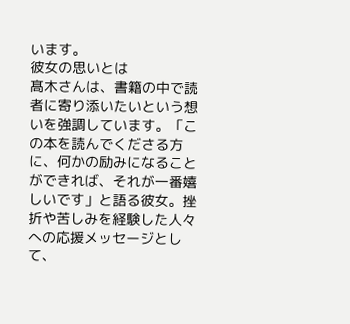います。
彼女の思いとは
髙木さんは、書籍の中で読者に寄り添いたいという想いを強調しています。「この本を読んでくださる方に、何かの励みになることができれば、それが一番嬉しいです」と語る彼女。挫折や苦しみを経験した人々への応援メッセージとして、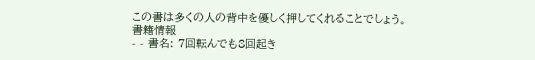この書は多くの人の背中を優しく押してくれることでしょう。
書籍情報
- - 書名: 7回転んでも8回起き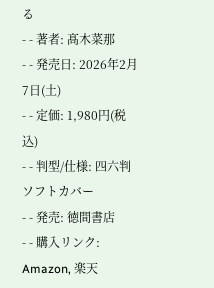る
- - 著者: 髙木菜那
- - 発売日: 2026年2月7日(土)
- - 定価: 1,980円(税込)
- - 判型/仕様: 四六判ソフトカバー
- - 発売: 徳間書店
- - 購入リンク: Amazon, 楽天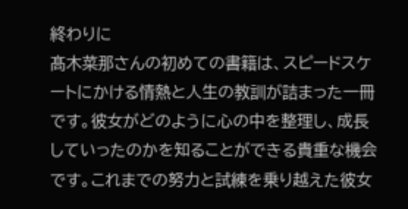終わりに
髙木菜那さんの初めての書籍は、スピードスケートにかける情熱と人生の教訓が詰まった一冊です。彼女がどのように心の中を整理し、成長していったのかを知ることができる貴重な機会です。これまでの努力と試練を乗り越えた彼女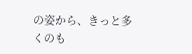の姿から、きっと多くのも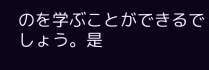のを学ぶことができるでしょう。是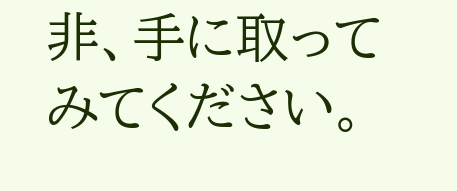非、手に取ってみてください。